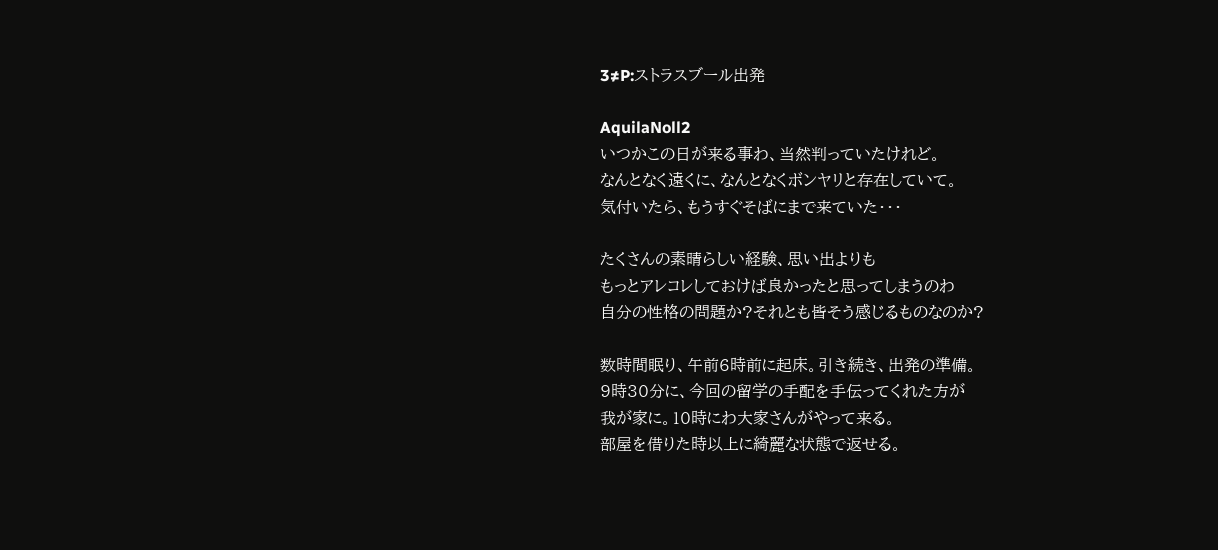3≠P:ストラスブール出発

AquilaNoll2
いつかこの日が来る事わ、当然判っていたけれど。
なんとなく遠くに、なんとなくボンヤリと存在していて。
気付いたら、もうすぐそばにまで来ていた・・・

たくさんの素晴らしい経験、思い出よりも
もっとアレコレしておけば良かったと思ってしまうのわ
自分の性格の問題か?それとも皆そう感じるものなのか?

数時間眠り、午前6時前に起床。引き続き、出発の準備。
9時30分に、今回の留学の手配を手伝ってくれた方が
我が家に。10時にわ大家さんがやって来る。
部屋を借りた時以上に綺麗な状態で返せる。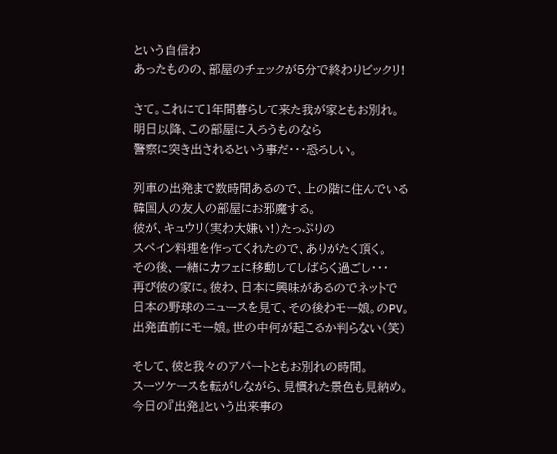という自信わ
あったものの、部屋のチェックが5分で終わりビックリ!

さて。これにて1年間暮らして来た我が家ともお別れ。
明日以降、この部屋に入ろうものなら
警察に突き出されるという事だ・・・恐ろしい。

列車の出発まで数時間あるので、上の階に住んでいる
韓国人の友人の部屋にお邪魔する。
彼が、キュウリ(実わ大嫌い!)たっぷりの
スペイン料理を作ってくれたので、ありがたく頂く。
その後、一緒にカフェに移動してしばらく過ごし・・・
再び彼の家に。彼わ、日本に興味があるのでネットで
日本の野球のニュースを見て、その後わモー娘。のPV。
出発直前にモー娘。世の中何が起こるか判らない(笑)

そして、彼と我々のアパートともお別れの時間。
スーツケースを転がしながら、見慣れた景色も見納め。
今日の『出発』という出来事の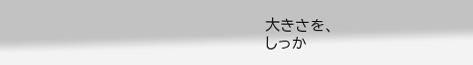大きさを、
しっか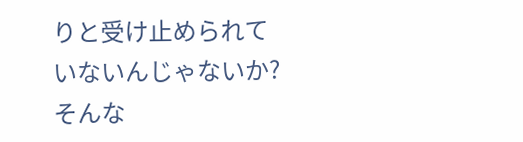りと受け止められていないんじゃないか?
そんな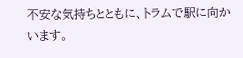不安な気持ちとともに、トラムで駅に向かいます。